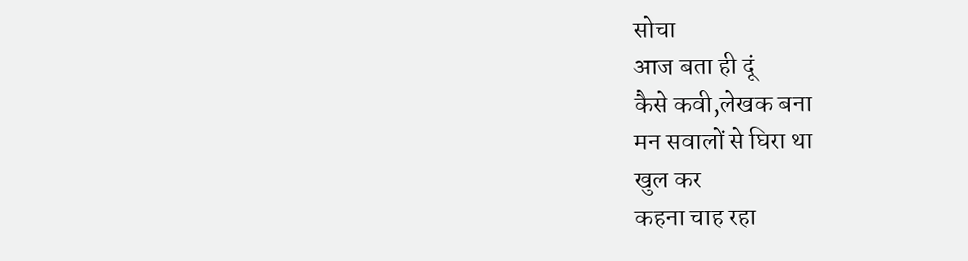सोचा
आज बता ही दूं
कैसे कवी,लेखक बना
मन सवालों से घिरा था
खुल कर
कहना चाह रहा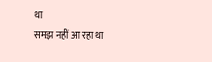था
समझ नहीं आ रहा था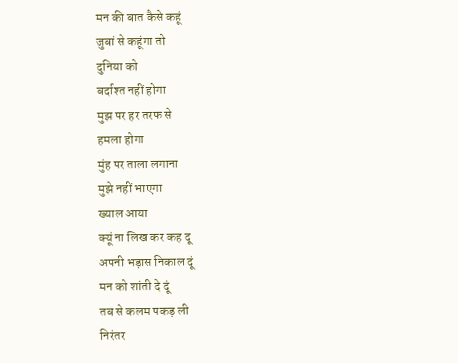मन की बात कैसे कहूं
जुबां से कहूंगा तो
दुनिया को
बर्दाश्त नहीं होगा
मुझ पर हर तरफ से
हमला होगा
मुंह पर ताला लगाना
मुझे नहीं भाएगा
ख्याल आया
क्यूं ना लिख कर कह दू
अपनी भड़ास निकाल दूं
मन को शांती दे दूं
तब से कलम पकड़ ली
निरंतर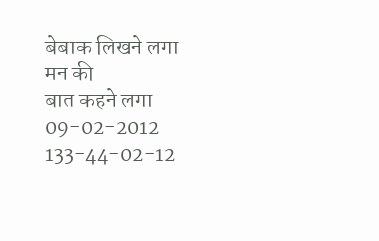बेबाक लिखने लगा
मन की
बात कहने लगा
09-02-2012
133-44-02-12